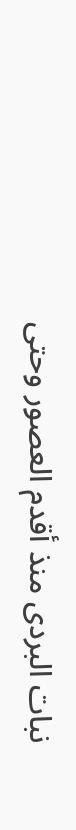نبات البردى منذ أقدم العصور وحتى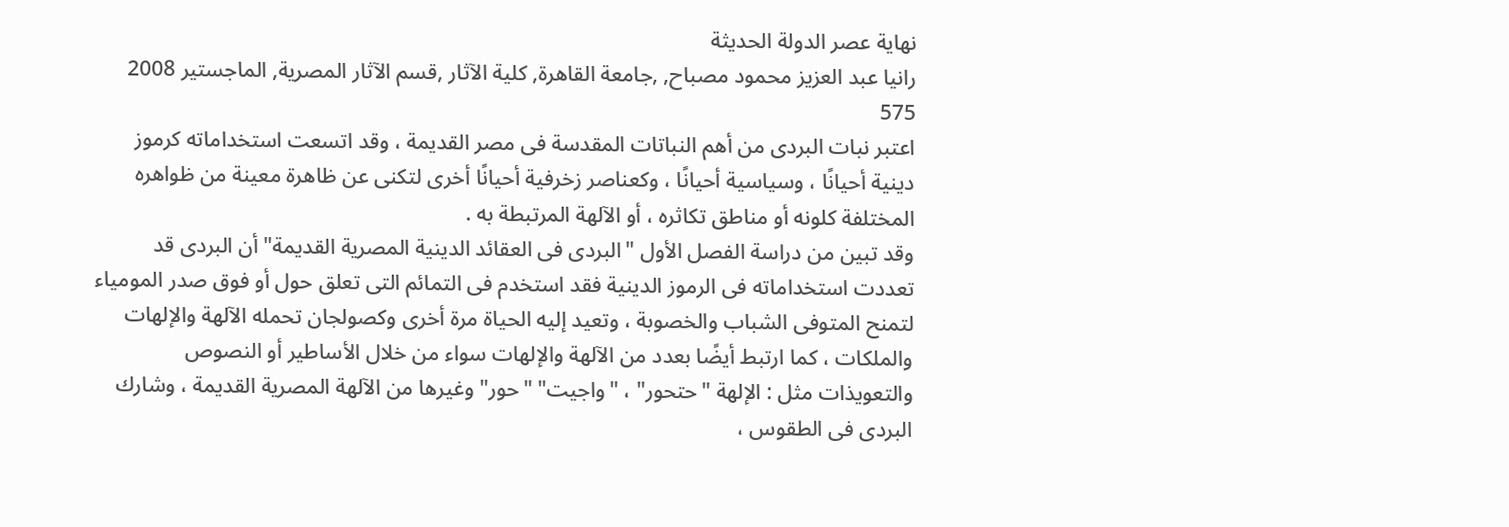نهاية عصر الدولة الحديثة
رانيا عبد العزيز محمود مصباح, ,جامعة القاهرة, كلية الآثار ,قسم الآثار المصرية, الماجستير 2008 575
اعتبر نبات البردى من أهم النباتات المقدسة فى مصر القديمة ، وقد اتسعت استخداماته كرموز دينية أحيانًا ، وسياسية أحيانًا ، وكعناصر زخرفية أحيانًا أخرى لتكنى عن ظاهرة معينة من ظواهره المختلفة كلونه أو مناطق تكاثره ، أو الآلهة المرتبطة به .
وقد تبين من دراسة الفصل الأول "البردى فى العقائد الدينية المصرية القديمة" أن البردى قد تعددت استخداماته فى الرموز الدينية فقد استخدم فى التمائم التى تعلق حول أو فوق صدر المومياء لتمنح المتوفى الشباب والخصوبة ، وتعيد إليه الحياة مرة أخرى وكصولجان تحمله الآلهة والإلهات والملكات ، كما ارتبط أيضًا بعدد من الآلهة والإلهات سواء من خلال الأساطير أو النصوص والتعويذات مثل : الإلهة "حتحور" ، "واجيت" "حور" وغيرها من الآلهة المصرية القديمة ، وشارك البردى فى الطقوس ،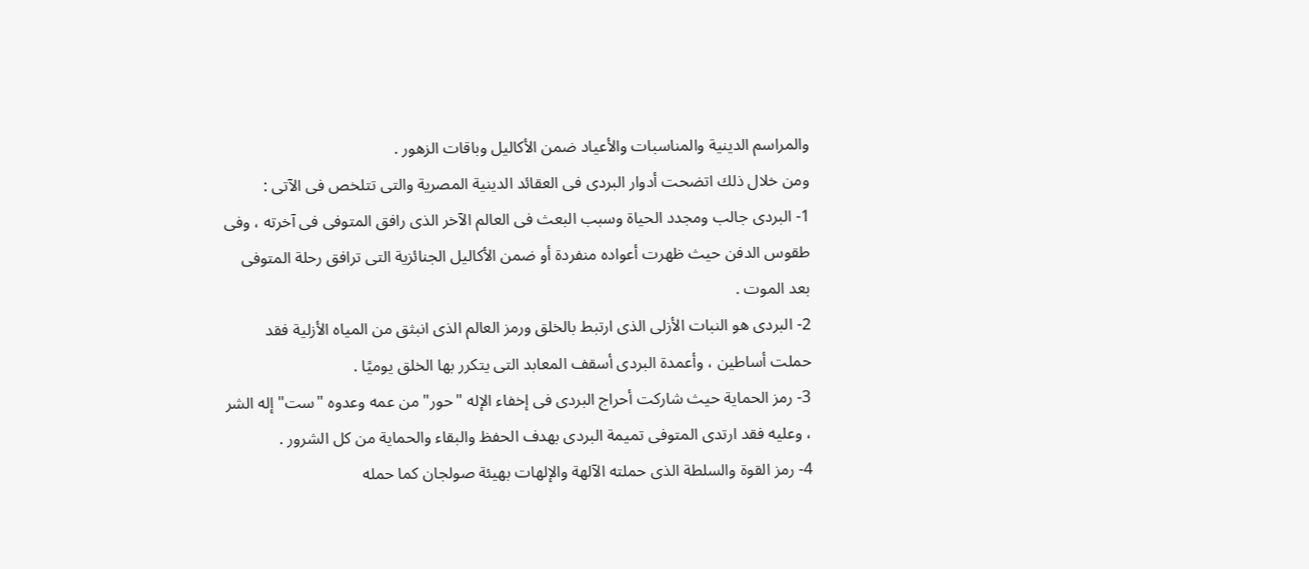والمراسم الدينية والمناسبات والأعياد ضمن الأكاليل وباقات الزهور .
ومن خلال ذلك اتضحت أدوار البردى فى العقائد الدينية المصرية والتى تتلخص فى الآتى :
1- البردى جالب ومجدد الحياة وسبب البعث فى العالم الآخر الذى رافق المتوفى فى آخرته ، وفى طقوس الدفن حيث ظهرت أعواده منفردة أو ضمن الأكاليل الجنائزية التى ترافق رحلة المتوفى بعد الموت .
2- البردى هو النبات الأزلى الذى ارتبط بالخلق ورمز العالم الذى انبثق من المياه الأزلية فقد حملت أساطين ، وأعمدة البردى أسقف المعابد التى يتكرر بها الخلق يوميًا .
3- رمز الحماية حيث شاركت أحراج البردى فى إخفاء الإله "حور" من عمه وعدوه "ست" إله الشر ، وعليه فقد ارتدى المتوفى تميمة البردى بهدف الحفظ والبقاء والحماية من كل الشرور .
4- رمز القوة والسلطة الذى حملته الآلهة والإلهات بهيئة صولجان كما حمله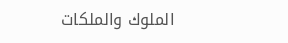الملوك والملكات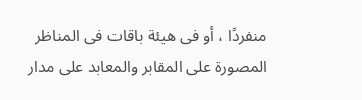منفردًا ، أو فى هيئة باقات فى المناظر المصورة على المقابر والمعابد على مدار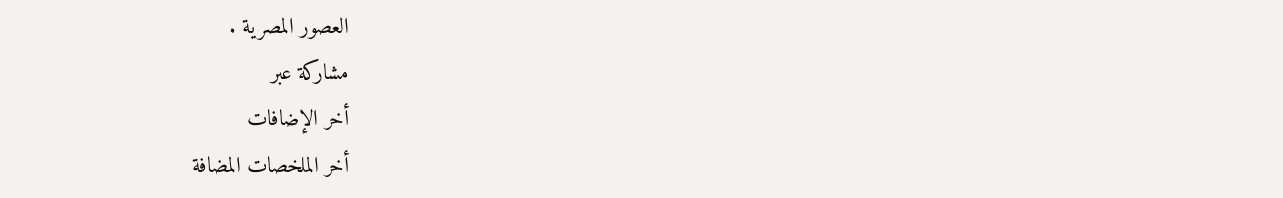العصور المصرية .
مشاركة عبر
أخر الإضافات
أخر الملخصات المضافة